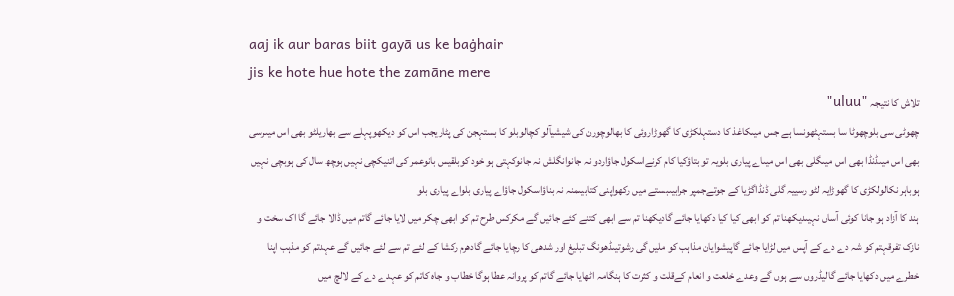aaj ik aur baras biit gayā us ke baġhair
jis ke hote hue hote the zamāne mere
تلاش کا نتیجہ "uluu"
چھوٹی سی بلوچھوٹا سا بستہٹھونسا ہے جس میںکاغذ کا دستہلکڑی کا گھوڑاروئی کا بھالوچورن کی شیشیآلو کچالوبلو کا بستہجن کی پٹاریجب اس کو دیکھوپہلے سے بھاریلٹو بھی اس میںرسی بھی اس میںڈنڈا بھی اس میںگلی بھی اس میںاے پیاری بلویہ تو بتاؤکیا کام کرنےاسکول جاؤاردو نہ جانوانگلش نہ جانوکہتی ہو خود کوبلقیس بانوعمر کی اتنیکچی نہیں ہوچھ سال کی ہوبچی نہیں ہوباہر نکالولکڑی کا گھوڑایہ لٹو رسییہ گلی ڈنڈاگڑیا کے جوتےجمپر جرابیںبستے میں رکھواپنی کتابیںمنہ نہ بناؤاسکول جاؤاے پیاری بلواے پیاری بلو
ہند کا آزاد ہو جانا کوئی آساں نہیںدیکھنا تم کو ابھی کیا کیا دکھایا جائے گادیکھنا تم سے ابھی کتنے کئے جائیں گے مکرکس طرح تم کو ابھی چکر میں لایا جائے گاتم میں ڈالا جائے گا اک سخت و نازک تفرقہتم کو شہ دے دے کے آپس میں لڑایا جائے گاپیشوایان مذاہب کو ملیں گی رشوتیںڈھونگ تبلیغ اور شدھی کا رچایا جائے گادھرم رکشا کے لئے تم سے لئے جائیں گے عہدتم کو مذہب اپنا خطرے میں دکھایا جائے گالیڈروں سے ہوں گے وعدے خلعت و انعام کےقلت و کثرت کا ہنگامہ اٹھایا جائے گاتم کو پروانہ عطا ہوگا خطاب و جاہ کاتم کو عہدے دے کے لالچ میں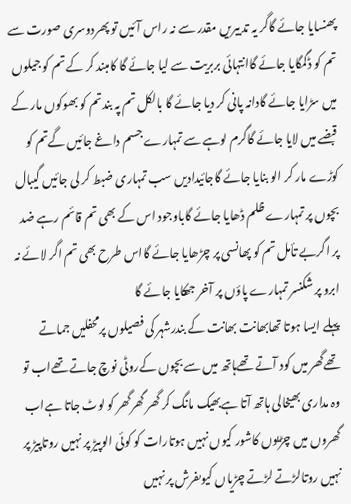پھنسایا جائے گاگر یہ تدبیریں مقدر سے نہ راس آئیں تو پھردوسری صورت سے تم کو ڈگمگایا جائے گاانتہائی بربریت سے لیا جائے گا کامبند کر کے تم کو جیلوں میں سڑایا جائے گادانہ پانی کر دیا جائے گا بالکل تم پہ بندتم کو بھوکوں مار کے قبضے میں لایا جائے گاگرم لوہے سے تمہارے جسم داغے جائیں گےتم کو کوڑے مار کر الو بنایا جائے گاجائیدادیں سب تمہاری ضبط کر لی جائیں گیبال بچوں پر تمہارے ظلم ڈھایا جائے گاباوجود اس کے بھی تم قائم رہے ضد پر اگربے تأمل تم کو پھانسی پر چڑھایا جائے گااس طرح بھی تم اگر لائے نہ ابرو پر شکنسر تمہارے پاؤں پر آخر جھکایا جائے گا
پہلے ایسا ہوتا تھابھانت بھانت کے بندرشہر کی فصیلوں پرمحفلیں جماتے تھےگھر میں کود آتے تھےہاتھ میں سے بچوں کےروٹی نوچ جاتے تھےاب تو وہ مداری بھیخالی ہاتھ آتا ہےبھیک مانگ کر گھر گھرگھر کو لوٹ جاتا ہےاب گھروں میں چڑیوں کاشور کیوں نہیں ہوتارات کو کوئی الوپیڑ پر نہیں روتاپیڑ پر نہیں روتالڑتے لڑتے چڑیاں کیوںفرش پر نہیں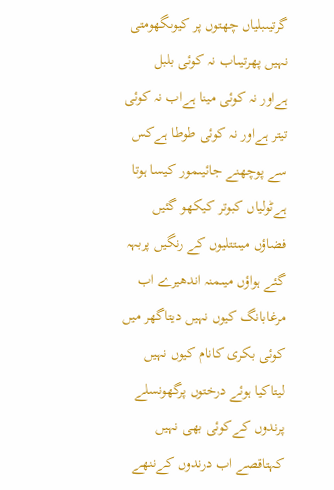گرتیںبلیاں چھتوں پر کیوںگھومتی نہیں پھرتیںاب نہ کوئی بلبل ہےاور نہ کوئی مینا ہےاب نہ کوئی تیتر ہےاور نہ کوئی طوطا ہےکس سے پوچھنے جائیںمور کیسا ہوتا ہےٹولیاں کبوتر کیکھو گئیں فضاؤں میںتتلیوں کے رنگیں پربہہ گئے ہواؤں میںمنہ اندھیرے اب مرغابانگ کیوں نہیں دیتاگھر میں کوئی بکری کانام کیوں نہیں لیتاکیا ہوئے درختوں پرگھونسلے پرندوں کےکوئی بھی نہیں کہتاقصے اب درندوں کےننھے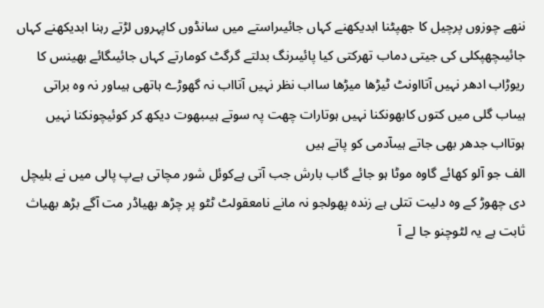ننھے چوزوں پرچیل کا جھپٹنا ابدیکھنے کہاں جائیںراستے میں سانڈوں کاپہروں لڑتے رہنا ابدیکھنے کہاں جائیںچھپکلی کی جیتی دماب تھرکتی کیا پائیںرنگ بدلتے گرگٹ کومارتے کہاں جائیںگائے بھینس کا ریوڑاب ادھر نہیں آتااونٹ ٹیڑھا میڑھا سااب نظر نہیں آتااب نہ گھوڑے ہاتھی ہیںاور نہ وہ براتی ہیںاب گلی میں کتوں کابھونکنا نہیں ہوتارات چھت پہ سوتے ہیںبھوت دیکھ کر کوئیچونکنا نہیں ہوتااب جدھر بھی جاتے ہیںآدمی کو پاتے ہیں
الف جو آلو کھائے گاوہ موٹا ہو جائے گاب بارش جب آتی ہےکوئل شور مچاتی ہےپ پالی میں نے بلیچل دی چھوڑ کے وہ دلیت تتلی ہے زندہ پھولجو نہ مانے نامعقولٹ ٹٹو پر چڑھ بھیاڈر مت آگے بڑھ بھیاث ثابت ہے یہ لٹوچنو جا لے آ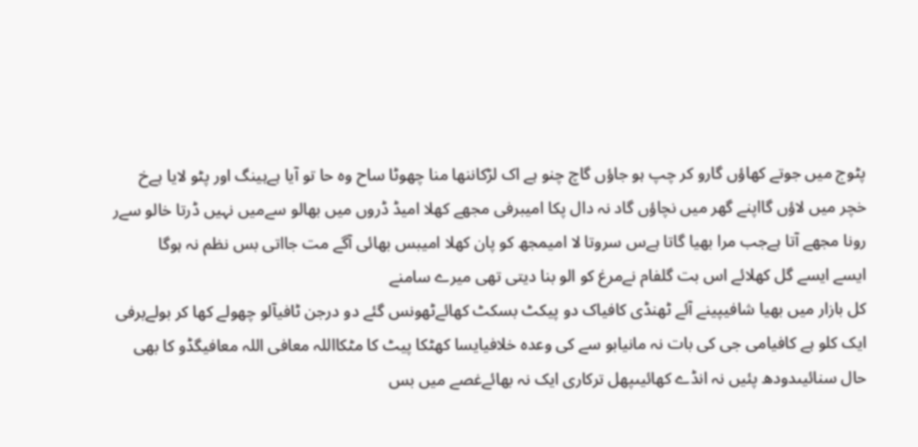پٹوج میں جوتے کھاؤں گارو کر چپ ہو جاؤں گاچ چنو ہے اک لڑکاننھا منا چھوٹا ساح وہ حا تو آیا ہےہینگ اور پٹو لایا ہےخ خچر میں لاؤں گااپنے گھر میں نچاؤں گاد نہ دال پکا امیبرفی مجھے کھلا امیڈ ڈروں میں بھالو سےمیں نہیں ڈرتا خالو سےر رونا مجھے آتا ہےجب مرا بھیا گاتا ہےس سروتا لا امیمجھ کو پان کھلا امیبس بھائی آگے مت جااتی بس نظم نہ ہوگا
ایسے ایسے گل کھلائے اس بت گلفام نےمرغ کو الو بنا دیتی تھی میرے سامنے
کل بازار میں بھیا شافیپینے آئے ٹھنڈی کافیاک دو پیکٹ بسکٹ کھائےٹھونس گئے دو درجن ٹافیآلو چھولے کھا کر بولےبرفی ایک کلو ہے کافیامی جی کی بات نہ مانیابو سے کی وعدہ خلافیایسا کھٹکا پیٹ کا مٹکااللہ معافی اللہ معافیگڈو کا بھی حال سنائیںدودھ پئیں نہ انڈے کھائیںپھل ترکاری ایک نہ بھائےغصے میں بس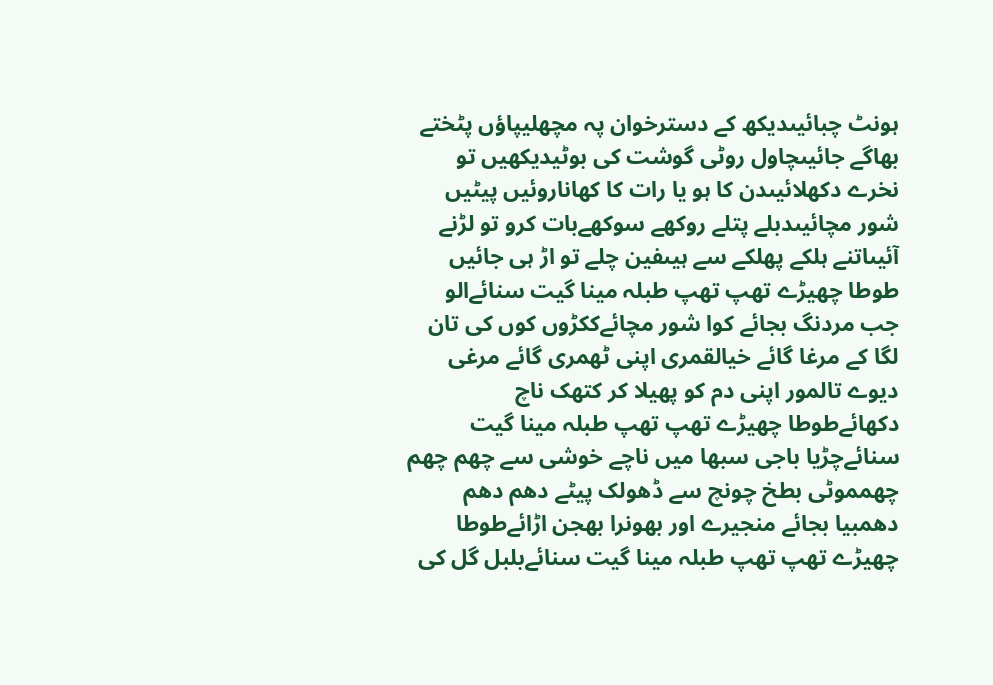ہونٹ چبائیںدیکھ کے دسترخوان پہ مچھلیپاؤں پٹختے بھاگے جائیںچاول روٹی گوشت کی بوٹیدیکھیں تو نخرے دکھلائیںدن کا ہو یا رات کا کھاناروئیں پیٹیں شور مچائیںدبلے پتلے روکھے سوکھےبات کرو تو لڑنے آئیںاتنے ہلکے پھلکے سے ہیںفین چلے تو اڑ ہی جائیں
طوطا چھیڑے تھپ تھپ طبلہ مینا گیت سنائےالو جب مردنگ بجائے کوا شور مچائےککڑوں کوں کی تان لگا کے مرغا گائے خیالقمری اپنی ٹھمری گائے مرغی دیوے تالمور اپنی دم کو پھیلا کر کتھک ناچ دکھائےطوطا چھیڑے تھپ تھپ طبلہ مینا گیت سنائےچڑیا باجی سبھا میں ناچے خوشی سے چھم چھم چھمموٹی بطخ چونچ سے ڈھولک پیٹے دھم دھم دھمبیا بجائے منجیرے اور بھونرا بھجن اڑائےطوطا چھیڑے تھپ تھپ طبلہ مینا گیت سنائےبلبل گل کی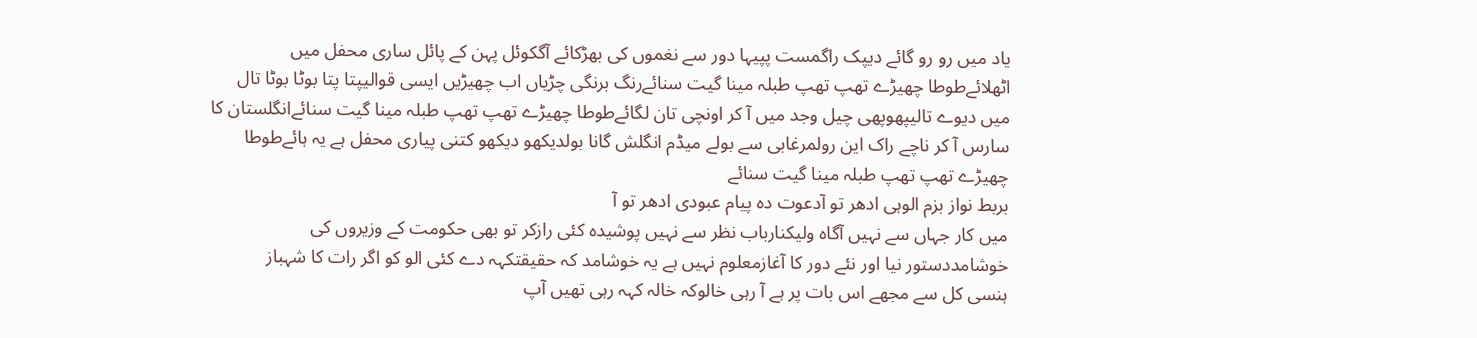یاد میں رو رو گائے دیپک راگمست پپیہا دور سے نغموں کی بھڑکائے آگکوئل پہن کے پائل ساری محفل میں اٹھلائےطوطا چھیڑے تھپ تھپ طبلہ مینا گیت سنائےرنگ برنگی چڑیاں اب چھیڑیں ایسی قوالیپتا پتا بوٹا بوٹا تال میں دیوے تالیپھوپھی چیل وجد میں آ کر اونچی تان لگائےطوطا چھیڑے تھپ تھپ طبلہ مینا گیت سنائےانگلستان کا سارس آ کر ناچے راک این رولمرغابی سے بولے میڈم انگلش گانا بولدیکھو دیکھو کتنی پیاری محفل ہے یہ ہائےطوطا چھیڑے تھپ تھپ طبلہ مینا گیت سنائے
بربط نواز بزم الوہی ادھر تو آدعوت دہ پیام عبودی ادھر تو آ
میں کار جہاں سے نہیں آگاہ ولیکنارباب نظر سے نہیں پوشیدہ کئی رازکر تو بھی حکومت کے وزیروں کی خوشامددستور نیا اور نئے دور کا آغازمعلوم نہیں ہے یہ خوشامد کہ حقیقتکہہ دے کئی الو کو اگر رات کا شہباز
ہنسی کل سے مجھے اس بات پر ہے آ رہی خالوکہ خالہ کہہ رہی تھیں آپ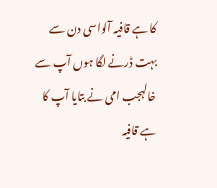کا ہے قافیہ آلواسی دن سے بہت ڈرنے لگا ہوں آپ سے خالہجب امی نے بتایا آپ کا ہے قافیہ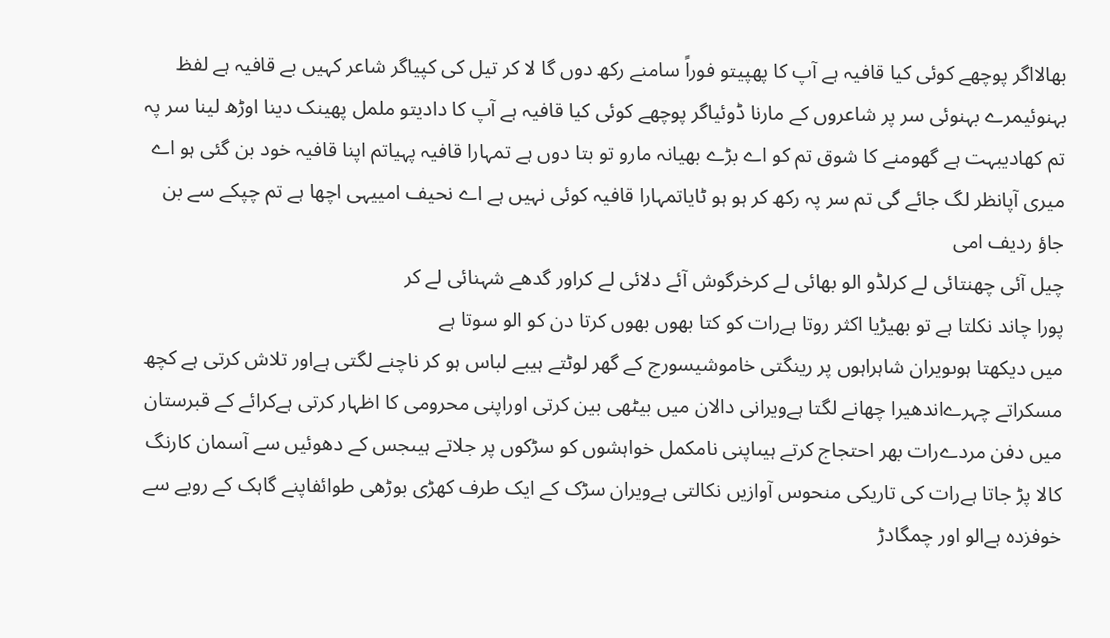بھالااگر پوچھے کوئی کیا قافیہ ہے آپ کا پھپیتو فوراً سامنے رکھ دوں گا لا کر تیل کی کپیاگر شاعر کہیں بے قافیہ ہے لفظ بہنوئیمرے بہنوئی سر پر شاعروں کے مارنا ڈوئیاگر پوچھے کوئی کیا قافیہ ہے آپ کا دادیتو ململ پھینک دینا اوڑھ لینا سر پہ تم کھادیبہت ہے گھومنے کا شوق تم کو اے بڑے بھیانہ مارو تو بتا دوں ہے تمہارا قافیہ پہیاتم اپنا قافیہ خود بن گئی ہو اے میری آپانظر لگ جائے گی تم سر پہ رکھ کر ہو ہو ٹایاتمہارا قافیہ کوئی نہیں ہے اے نحیف امییہی اچھا ہے تم چپکے سے بن جاؤ ردیف امی
چیل آئی چھنتائی لے کرلڈو الو بھائی لے کرخرگوش آئے دلائی لے کراور گدھے شہنائی لے کر
پورا چاند نکلتا ہے تو بھیڑیا اکثر روتا ہےرات کو کتا بھوں بھوں کرتا دن کو الو سوتا ہے
میں دیکھتا ہوںویران شاہراہوں پر رینگتی خاموشیسورج کے گھر لوٹتے ہیبے لباس ہو کر ناچنے لگتی ہےاور تلاش کرتی ہے کچھ مسکراتے چہرےاندھیرا چھانے لگتا ہےویرانی دالان میں بیٹھی بین کرتی اوراپنی محرومی کا اظہار کرتی ہےکرائے کے قبرستان میں دفن مردےرات بھر احتجاج کرتے ہیںاپنی نامکمل خواہشوں کو سڑکوں پر جلاتے ہیںجس کے دھوئیں سے آسمان کارنگ کالا پڑ جاتا ہےرات کی تاریکی منحوس آوازیں نکالتی ہےویران سڑک کے ایک طرف کھڑی بوڑھی طوائفاپنے گاہک کے رویے سے خوفزدہ ہےالو اور چمگادڑ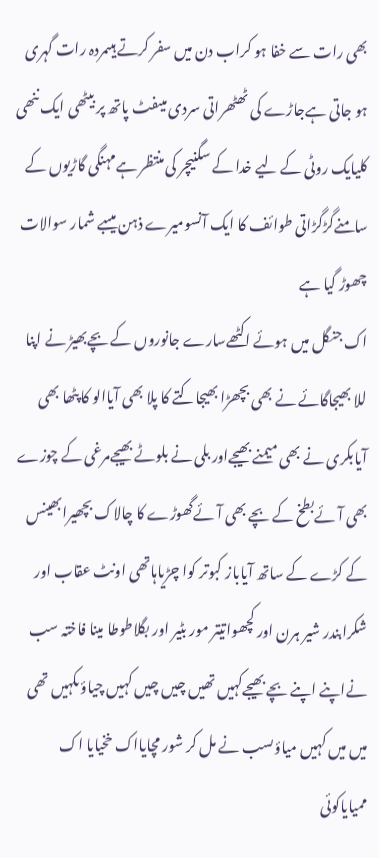بھی رات سے خفا ہو کراب دن میں سفر کرتے ہیںمردہ رات گہری ہو جاتی ہےجاڑے کی ٹھٹھراتی سردی میںفٹ پاتھ پر بیٹھی ایک ننھی کلیایک روٹی کے لیے خدا کے سگنیچر کی منتظر ہےمہنگی گاڑیوں کے سامنےگڑگڑاتی طوائف کا ایک آنسومیرے ذہن میںبے شمار سوالات چھوڑ گیا ہے
اک جنگل میں ہوئے اکٹھےسارے جانوروں کے بچےبھیڑ نے اپنا للا بھیجاگائے نے بھی بچھڑا بھیجاکتے کا پلا بھی آیاالو کا پٹھا بھی آیابکری نے بھی میمنے بھیجےاور بلی نے بلوٹے بھیجےمرغی کے چوزے بھی آئےبطخ کے بچے بھی آئےگھوڑے کا چالاک بچھیرابھینس کے کڑے کے ساتھ آیاباز کبوتر کوا چڑیاہاتھی اونٹ عقاب اور شکرابندر شیر ہرن اور کچھواتیتر مور بٹیر اور بگلاطوطا مینا فاختہ سب نےاپنے اپنے بچے بھیجےکہیں تھیں چیں چیں کہیں چیاؤںکہیں تھی میں میں کہیں میاؤںسب نے مل کر شور مچایااک خخیایا اک ممیایاکوئی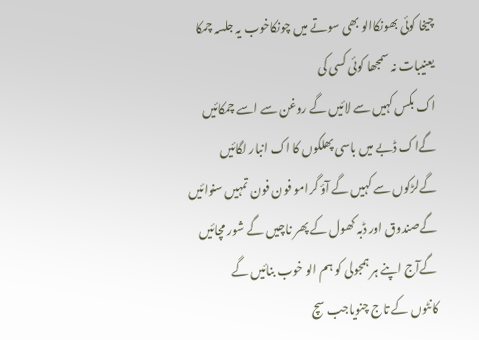چیخا کوئی بھونکاالو بھی سوتے میں چونکاخوب یہ جلسہ چمکا یعنیبات نہ سمجھا کوئی کسی کی
اک بکس کہیں سے لائیں گے روغن سے اسے چمکائیں گےاک ڈبے میں باسی پھلکوں کا اک انبار لگائیں گےلڑکوں سے کہیں گے آؤ گرامو فون فون تمہیں سنوائیں گےصندوق اور ڈبہ کھول کے پھر ناچیں گے شور مچائیں گےآج اپنے ہر ہمجولی کو ہم الو خوب بنائیں گے
کانٹوں کے تاج چنویاجب سچ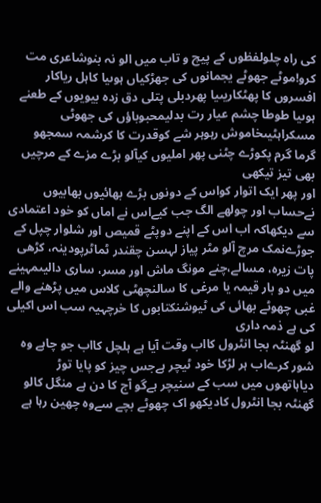کی راہ چلولفظوں کے پیچ و تاب میں الو نہ بنوشاعری مت کرو!موٹے جھوٹے یجمانوں کی جھڑکیاں ہوںیا کاہل ریاکار افسروں کا پھٹکاریںیا پھردبلی پتلی دق زدہ بیویوں کے طعنے ہوںیا طوطا چشم عیار رت بدلیمحبوباؤں کی جھوٹی مسکراہٹیںخاموش رہوہر شے کوقدرت کا کرشمہ سمجھو
گرما گرم پکوڑے چٹنی پھر املیوں کیآلو بڑے مزے کے مرچیں بھی تیز تیکھی
اور پھر ایک اتوار کواس کے دونوں بڑے بھائیوں بھابیوں نےحساب اور چولھے الگ جب کیےاس نے اماں کو خود اعتمادی سے دیکھاکہ اب اس کے اپنے دوپٹے قمیص اور شلوار چپل کے جوڑےنمک مرچ آلو مٹر پیاز لہسن چقندر ٹماٹرپودینہ، کڑھی پات زیرہ، مسالے،چنے مونگ ماش اور مسر، ساری دالیںمہینے میں دو بار قیمہ یا مرغی کا سالنچھٹی کلاس میں پڑھنے والے غبی چھوٹے بھائی کی ٹیوشنکتابوں کا خرچہیہ سب اس اکیلی کی ہے ذمہ داری
لو گھنٹہ بجا انٹرول کااب وقت آیا ہے ہلچل کااب جو چاہے وہ شور کرےاب ہر لڑکا خود ٹیچر ہےجس چیز کو پایا توڑ دیاہاتھوں میں سب کے سنیچر ہےگو آج کا دن ہے منگل کالو گھنٹہ بجا انٹرول کادیکھو اک چھوٹے بچے سےوہ چھین رہا ہے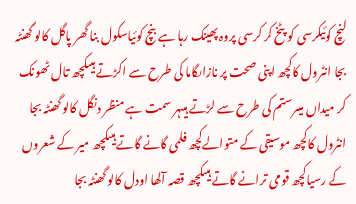لنچ کوئیکرسی کو پٹخ کر کرسی پروہ پھینک رہا ہے بنچ کوئیاسکول بنا گھر پاگل کالو گھنٹہ بجا انٹرول کاکچھ اپنی صحت پر نازاںگاما کی طرح سے اکڑتے ہیںکچھ تال ٹھونک کر میداں میںرستم کی طرح سے لڑتے ہیںہر سمت ہے منظر دنگل کالو گھنٹہ بجا انٹرول کاکچھ موسیقی کے متوالےکچھ فلمی گانے گاتے ہیںکچھ میر کے شعروں کے رسیاکچھ قومی ترانے گاتے ہیںکچھ قصہ آلھا اودل کالو گھنٹہ بجا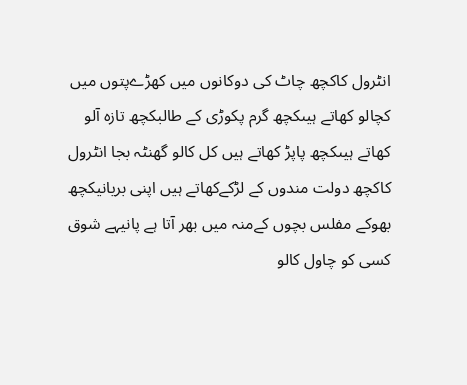انٹرول کاکچھ چاٹ کی دوکانوں میں کھڑےپتوں میں کچالو کھاتے ہیںکچھ گرم پکوڑی کے طالبکچھ تازہ آلو کھاتے ہیںکچھ پاپڑ کھاتے ہیں کل کالو گھنٹہ بجا انٹرول کاکچھ دولت مندوں کے لڑکےکھاتے ہیں اپنی بریانیکچھ بھوکے مفلس بچوں کےمنہ میں بھر آتا ہے پانیہے شوق کسی کو چاول کالو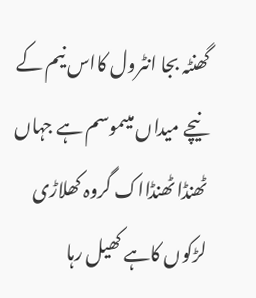گھنٹہ بجا انٹرول کااس نیم کے نیچے میداں میںموسم ہے جہاں ٹھنڈا ٹھنڈااک گروہ کھلاڑی لڑکوں کاہے کھیل رہا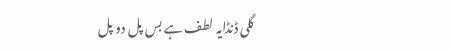گلی ڈنڈایہ لطف ہے بس پل دو پل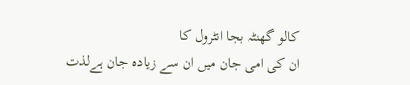کالو گھنٹہ بجا انٹرول کا
ان کی امی جان میں ان سے زیادہ جان ہےلذت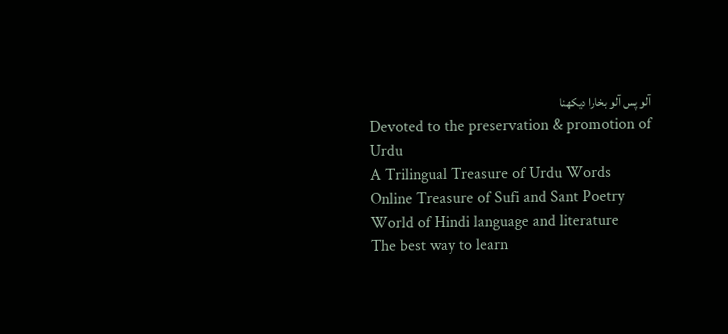آلو پس آلو بخارا دیکھنا
Devoted to the preservation & promotion of Urdu
A Trilingual Treasure of Urdu Words
Online Treasure of Sufi and Sant Poetry
World of Hindi language and literature
The best way to learn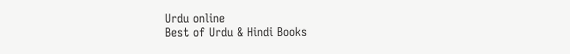Urdu online
Best of Urdu & Hindi Books